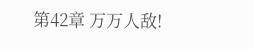第42章 万万人敌!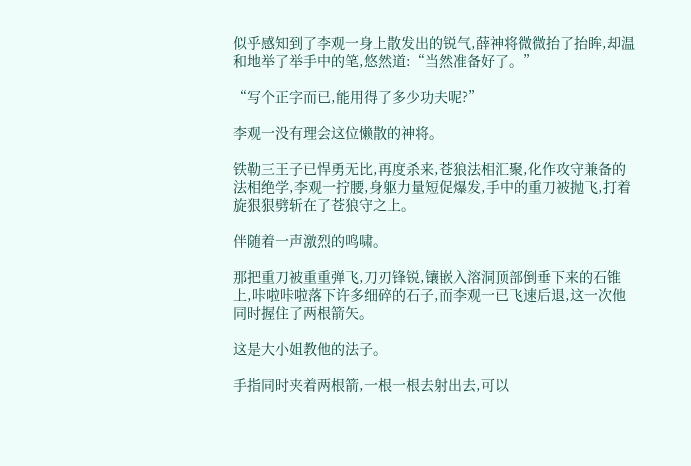似乎感知到了李观一身上散发出的锐气,薛神将微微抬了抬眸,却温和地举了举手中的笔,悠然道:“当然准备好了。”

“写个正字而已,能用得了多少功夫呢?”

李观一没有理会这位懒散的神将。

铁勒三王子已悍勇无比,再度杀来,苍狼法相汇聚,化作攻守兼备的法相绝学,李观一拧腰,身躯力量短促爆发,手中的重刀被抛飞,打着旋狠狠劈斩在了苍狼守之上。

伴随着一声激烈的鸣啸。

那把重刀被重重弹飞,刀刃锋锐,镶嵌入溶洞顶部倒垂下来的石锥上,咔啦咔啦落下许多细碎的石子,而李观一已飞速后退,这一次他同时握住了两根箭矢。

这是大小姐教他的法子。

手指同时夹着两根箭,一根一根去射出去,可以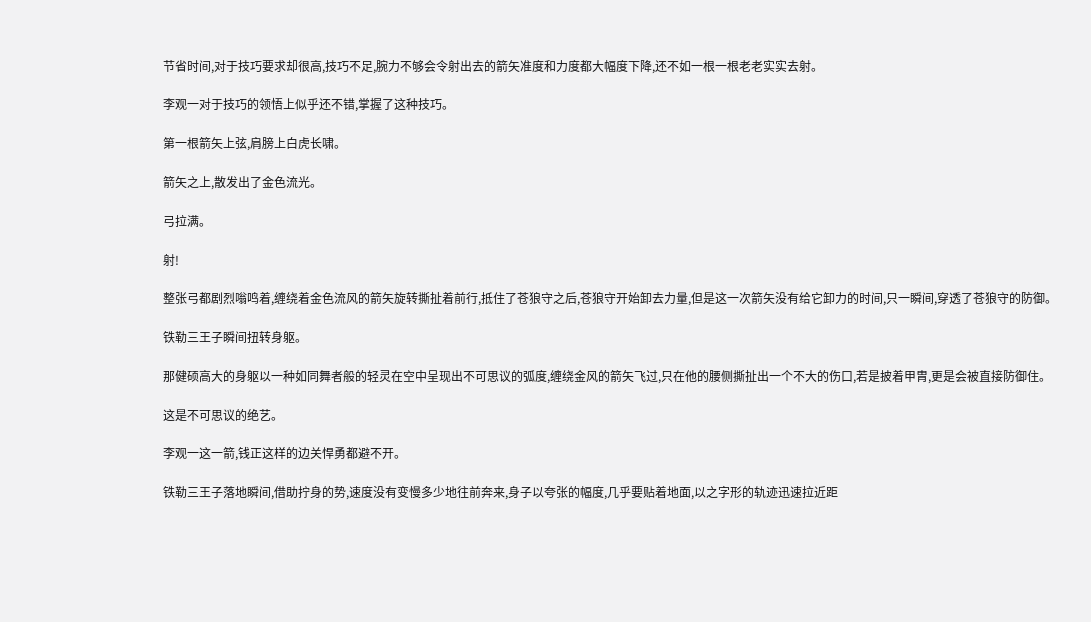节省时间,对于技巧要求却很高,技巧不足,腕力不够会令射出去的箭矢准度和力度都大幅度下降,还不如一根一根老老实实去射。

李观一对于技巧的领悟上似乎还不错,掌握了这种技巧。

第一根箭矢上弦,肩膀上白虎长啸。

箭矢之上,散发出了金色流光。

弓拉满。

射!

整张弓都剧烈嗡鸣着,缠绕着金色流风的箭矢旋转撕扯着前行,抵住了苍狼守之后,苍狼守开始卸去力量,但是这一次箭矢没有给它卸力的时间,只一瞬间,穿透了苍狼守的防御。

铁勒三王子瞬间扭转身躯。

那健硕高大的身躯以一种如同舞者般的轻灵在空中呈现出不可思议的弧度,缠绕金风的箭矢飞过,只在他的腰侧撕扯出一个不大的伤口,若是披着甲胄,更是会被直接防御住。

这是不可思议的绝艺。

李观一这一箭,钱正这样的边关悍勇都避不开。

铁勒三王子落地瞬间,借助拧身的势,速度没有变慢多少地往前奔来,身子以夸张的幅度,几乎要贴着地面,以之字形的轨迹迅速拉近距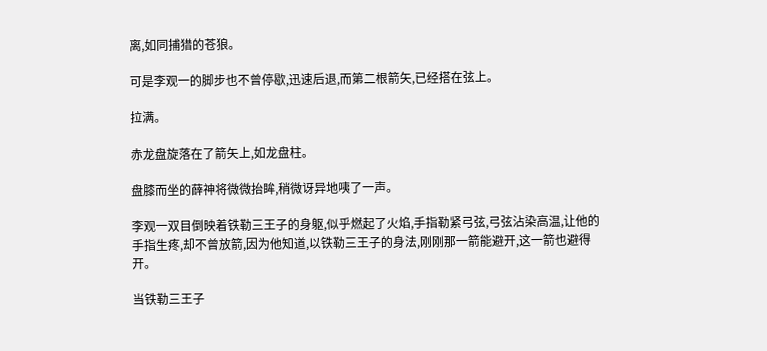离,如同捕猎的苍狼。

可是李观一的脚步也不曾停歇,迅速后退,而第二根箭矢,已经搭在弦上。

拉满。

赤龙盘旋落在了箭矢上,如龙盘柱。

盘膝而坐的薛神将微微抬眸,稍微讶异地咦了一声。

李观一双目倒映着铁勒三王子的身躯,似乎燃起了火焰,手指勒紧弓弦,弓弦沾染高温,让他的手指生疼,却不曾放箭,因为他知道,以铁勒三王子的身法,刚刚那一箭能避开,这一箭也避得开。

当铁勒三王子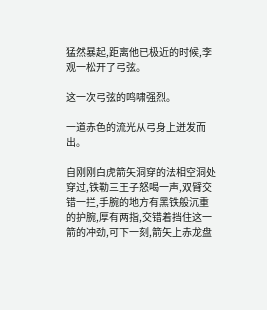猛然暴起,距离他已极近的时候,李观一松开了弓弦。

这一次弓弦的鸣啸强烈。

一道赤色的流光从弓身上迸发而出。

自刚刚白虎箭矢洞穿的法相空洞处穿过,铁勒三王子怒喝一声,双臂交错一拦,手腕的地方有黑铁般沉重的护腕,厚有两指,交错着挡住这一箭的冲劲,可下一刻,箭矢上赤龙盘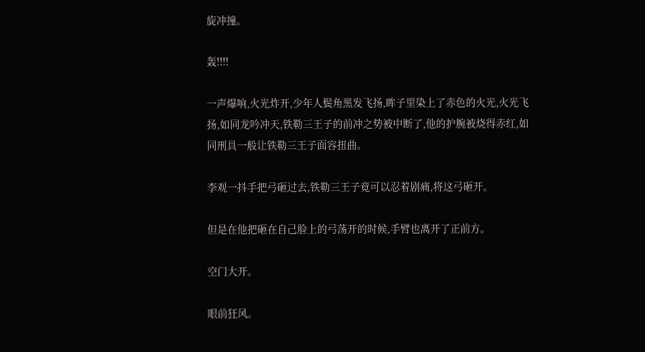旋冲撞。

轰!!!!

一声爆响,火光炸开,少年人鬓角黑发飞扬,眸子里染上了赤色的火光,火光飞扬,如同龙吟冲天,铁勒三王子的前冲之势被中断了,他的护腕被烧得赤红,如同刑具一般让铁勒三王子面容扭曲。

李观一抖手把弓砸过去,铁勒三王子竟可以忍着剧痛,将这弓砸开。

但是在他把砸在自己脸上的弓荡开的时候,手臂也离开了正前方。

空门大开。

眼前狂风。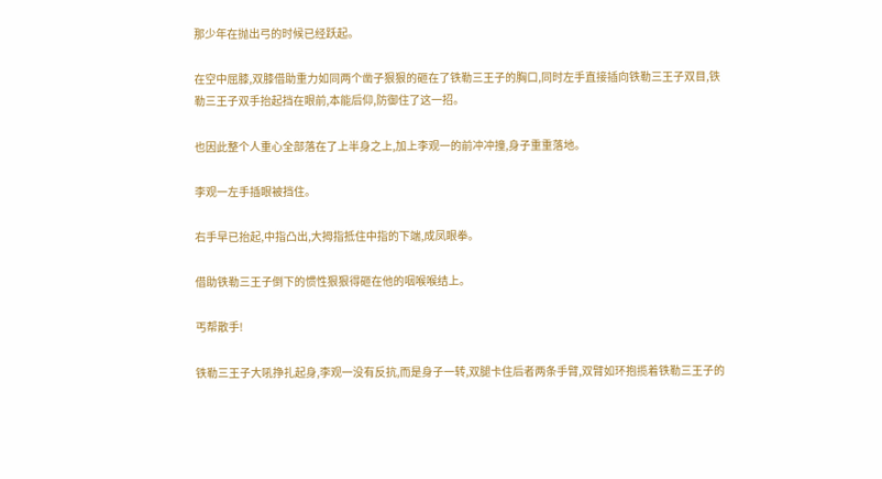那少年在抛出弓的时候已经跃起。

在空中屈膝,双膝借助重力如同两个凿子狠狠的砸在了铁勒三王子的胸口,同时左手直接插向铁勒三王子双目,铁勒三王子双手抬起挡在眼前,本能后仰,防御住了这一招。

也因此整个人重心全部落在了上半身之上,加上李观一的前冲冲撞,身子重重落地。

李观一左手插眼被挡住。

右手早已抬起,中指凸出,大拇指抵住中指的下端,成凤眼拳。

借助铁勒三王子倒下的惯性狠狠得砸在他的咽喉喉结上。

丐帮散手!

铁勒三王子大吼挣扎起身,李观一没有反抗,而是身子一转,双腿卡住后者两条手臂,双臂如环抱揽着铁勒三王子的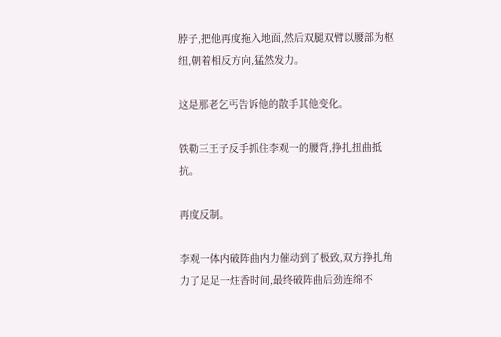脖子,把他再度拖入地面,然后双腿双臂以腰部为枢纽,朝着相反方向,猛然发力。

这是那老乞丐告诉他的散手其他变化。

铁勒三王子反手抓住李观一的腰背,挣扎扭曲抵抗。

再度反制。

李观一体内破阵曲内力催动到了极致,双方挣扎角力了足足一炷香时间,最终破阵曲后劲连绵不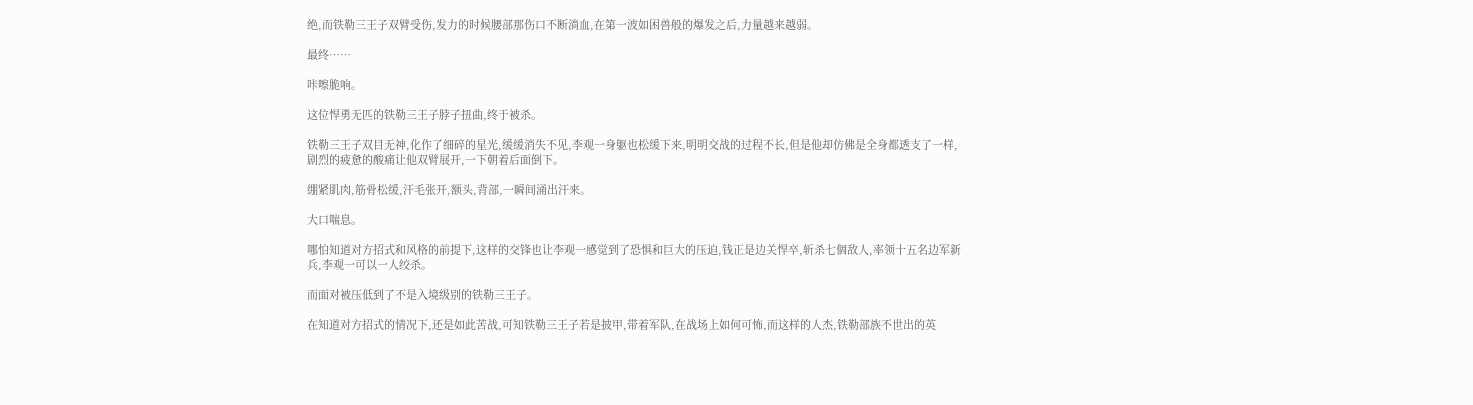绝,而铁勒三王子双臂受伤,发力的时候腰部那伤口不断淌血,在第一波如困兽般的爆发之后,力量越来越弱。

最终……

咔嚓脆响。

这位悍勇无匹的铁勒三王子脖子扭曲,终于被杀。

铁勒三王子双目无神,化作了细碎的星光,缓缓消失不见,李观一身躯也松缓下来,明明交战的过程不长,但是他却仿佛是全身都透支了一样,剧烈的疲惫的酸痛让他双臂展开,一下朝着后面倒下。

绷紧肌肉,筋骨松缓,汗毛张开,额头,背部,一瞬间涌出汗来。

大口喘息。

哪怕知道对方招式和风格的前提下,这样的交锋也让李观一感觉到了恐惧和巨大的压迫,钱正是边关悍卒,斩杀七個敌人,率领十五名边军新兵,李观一可以一人绞杀。

而面对被压低到了不是入境级别的铁勒三王子。

在知道对方招式的情况下,还是如此苦战,可知铁勒三王子若是披甲,带着军队,在战场上如何可怖,而这样的人杰,铁勒部族不世出的英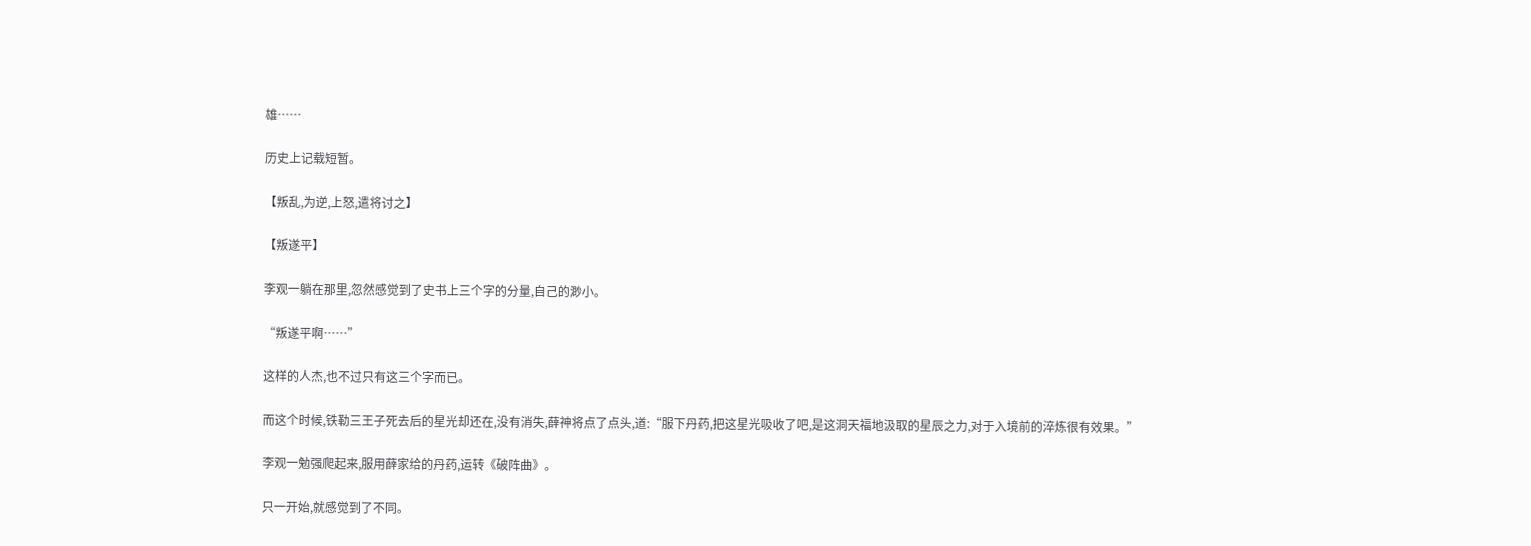雄……

历史上记载短暂。

【叛乱,为逆,上怒,遣将讨之】

【叛遂平】

李观一躺在那里,忽然感觉到了史书上三个字的分量,自己的渺小。

“叛遂平啊……”

这样的人杰,也不过只有这三个字而已。

而这个时候,铁勒三王子死去后的星光却还在,没有消失,薛神将点了点头,道:“服下丹药,把这星光吸收了吧,是这洞天福地汲取的星辰之力,对于入境前的淬炼很有效果。”

李观一勉强爬起来,服用薛家给的丹药,运转《破阵曲》。

只一开始,就感觉到了不同。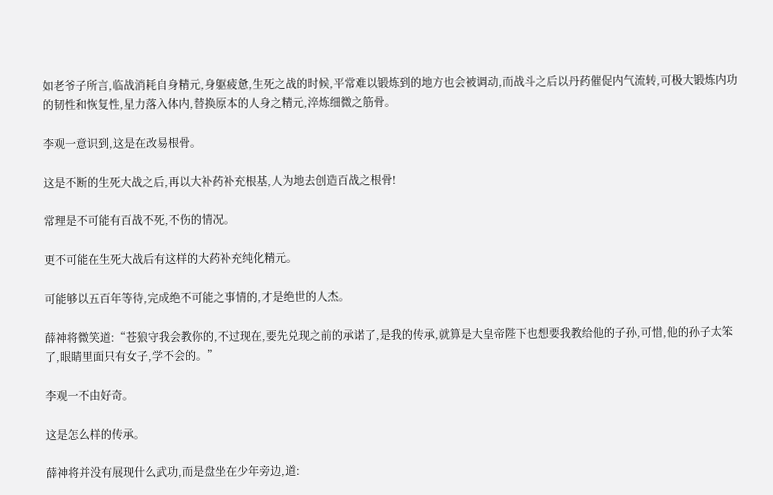如老爷子所言,临战消耗自身精元,身躯疲惫,生死之战的时候,平常难以锻炼到的地方也会被调动,而战斗之后以丹药催促内气流转,可极大锻炼内功的韧性和恢复性,星力落入体内,替换原本的人身之精元,淬炼细微之筋骨。

李观一意识到,这是在改易根骨。

这是不断的生死大战之后,再以大补药补充根基,人为地去创造百战之根骨!

常理是不可能有百战不死,不伤的情况。

更不可能在生死大战后有这样的大药补充纯化精元。

可能够以五百年等待,完成绝不可能之事情的,才是绝世的人杰。

薛神将微笑道:“苍狼守我会教你的,不过现在,要先兑现之前的承诺了,是我的传承,就算是大皇帝陛下也想要我教给他的子孙,可惜,他的孙子太笨了,眼睛里面只有女子,学不会的。”

李观一不由好奇。

这是怎么样的传承。

薛神将并没有展现什么武功,而是盘坐在少年旁边,道: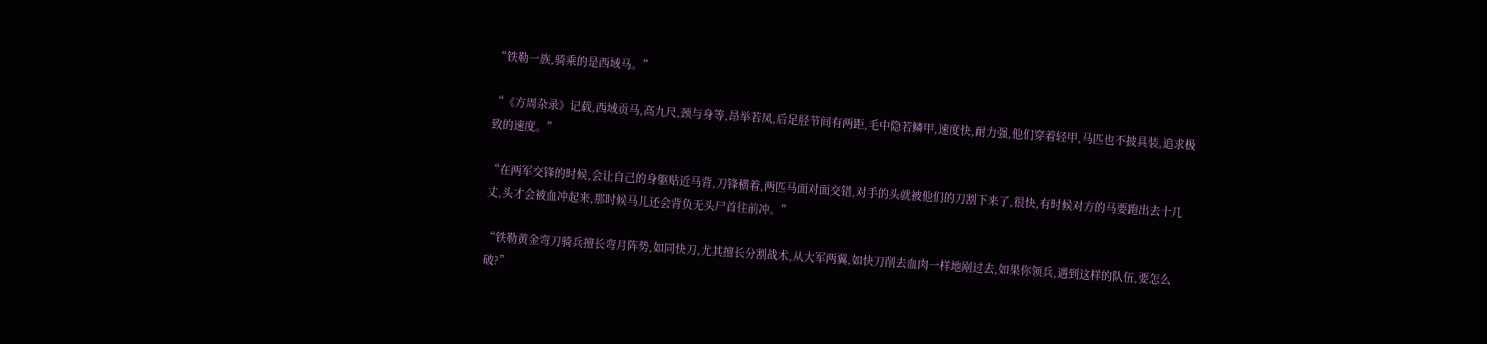“铁勒一族,骑乘的是西域马。”

“《方周杂录》记载,西域贡马,高九尺,颈与身等,昂举若凤,后足胫节间有两距,毛中隐若鳞甲,速度快,耐力强,他们穿着轻甲,马匹也不披具装,追求极致的速度。”

“在两军交锋的时候,会让自己的身躯贴近马背,刀锋横着,两匹马面对面交错,对手的头就被他们的刀割下来了,很快,有时候对方的马要跑出去十几丈,头才会被血冲起来,那时候马儿还会背负无头尸首往前冲。”

“铁勒黄金弯刀骑兵擅长弯月阵势,如同快刀,尤其擅长分割战术,从大军两翼,如快刀削去血肉一样地剐过去,如果你领兵,遇到这样的队伍,要怎么破?”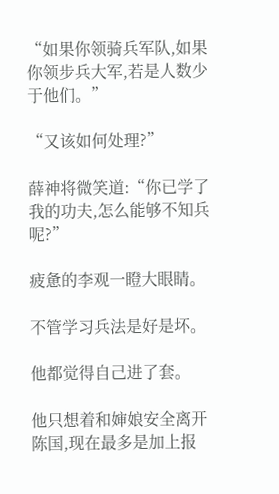“如果你领骑兵军队,如果你领步兵大军,若是人数少于他们。”

“又该如何处理?”

薛神将微笑道:“你已学了我的功夫,怎么能够不知兵呢?”

疲惫的李观一瞪大眼睛。

不管学习兵法是好是坏。

他都觉得自己进了套。

他只想着和婶娘安全离开陈国,现在最多是加上报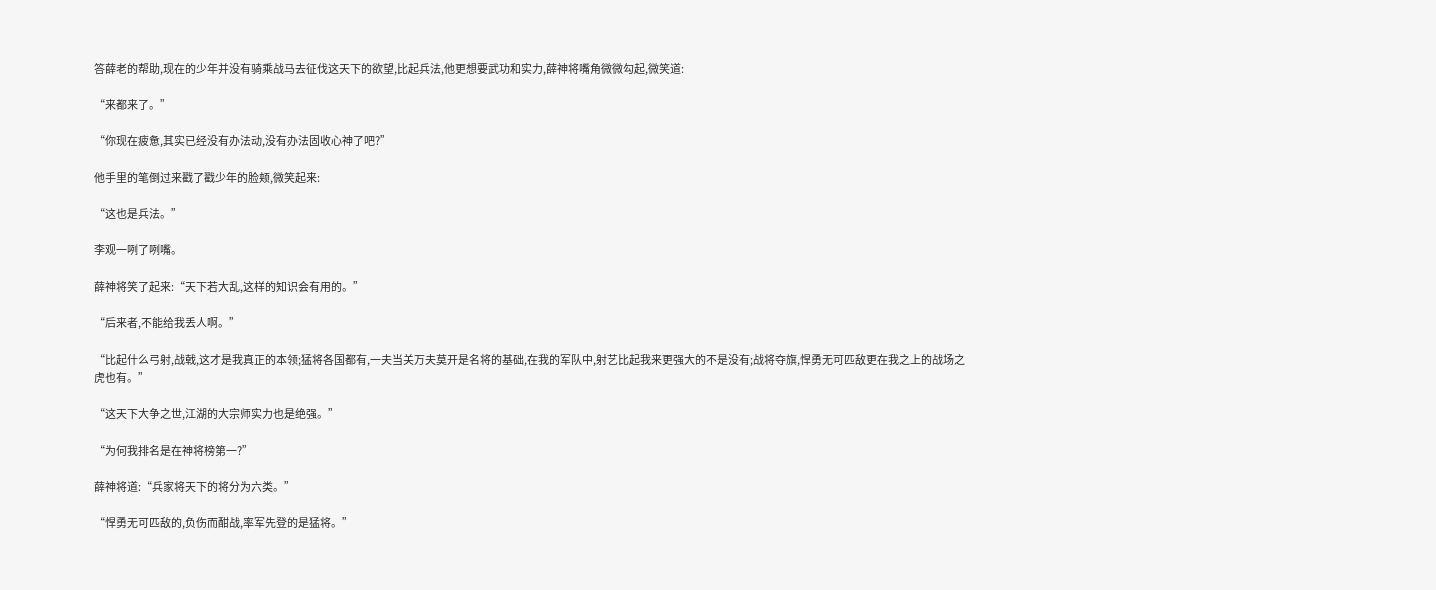答薛老的帮助,现在的少年并没有骑乘战马去征伐这天下的欲望,比起兵法,他更想要武功和实力,薛神将嘴角微微勾起,微笑道:

“来都来了。”

“你现在疲惫,其实已经没有办法动,没有办法固收心神了吧?”

他手里的笔倒过来戳了戳少年的脸颊,微笑起来:

“这也是兵法。”

李观一咧了咧嘴。

薛神将笑了起来:“天下若大乱,这样的知识会有用的。”

“后来者,不能给我丢人啊。”

“比起什么弓射,战戟,这才是我真正的本领;猛将各国都有,一夫当关万夫莫开是名将的基础,在我的军队中,射艺比起我来更强大的不是没有;战将夺旗,悍勇无可匹敌更在我之上的战场之虎也有。”

“这天下大争之世,江湖的大宗师实力也是绝强。”

“为何我排名是在神将榜第一?”

薛神将道:“兵家将天下的将分为六类。”

“悍勇无可匹敌的,负伤而酣战,率军先登的是猛将。”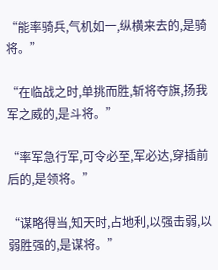“能率骑兵,气机如一,纵横来去的,是骑将。”

“在临战之时,单挑而胜,斩将夺旗,扬我军之威的,是斗将。”

“率军急行军,可令必至,军必达,穿插前后的,是领将。”

“谋略得当,知天时,占地利,以强击弱,以弱胜强的,是谋将。”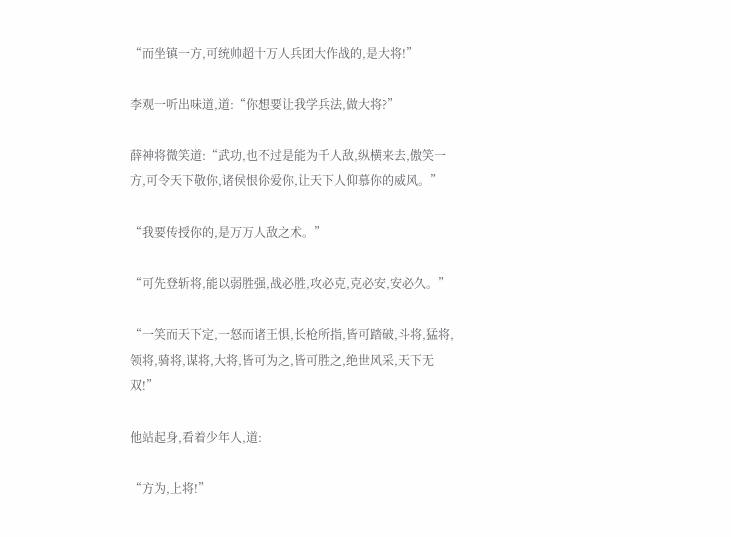“而坐镇一方,可统帅超十万人兵团大作战的,是大将!”

李观一听出味道,道:“你想要让我学兵法,做大将?”

薛神将微笑道:“武功,也不过是能为千人敌,纵横来去,傲笑一方,可令天下敬你,诸侯恨伱爱你,让天下人仰慕你的威风。”

“我要传授你的,是万万人敌之术。”

“可先登斩将,能以弱胜强,战必胜,攻必克,克必安,安必久。”

“一笑而天下定,一怒而诸王惧,长枪所指,皆可踏破,斗将,猛将,领将,骑将,谋将,大将,皆可为之,皆可胜之,绝世风采,天下无双!”

他站起身,看着少年人,道:

“方为,上将!”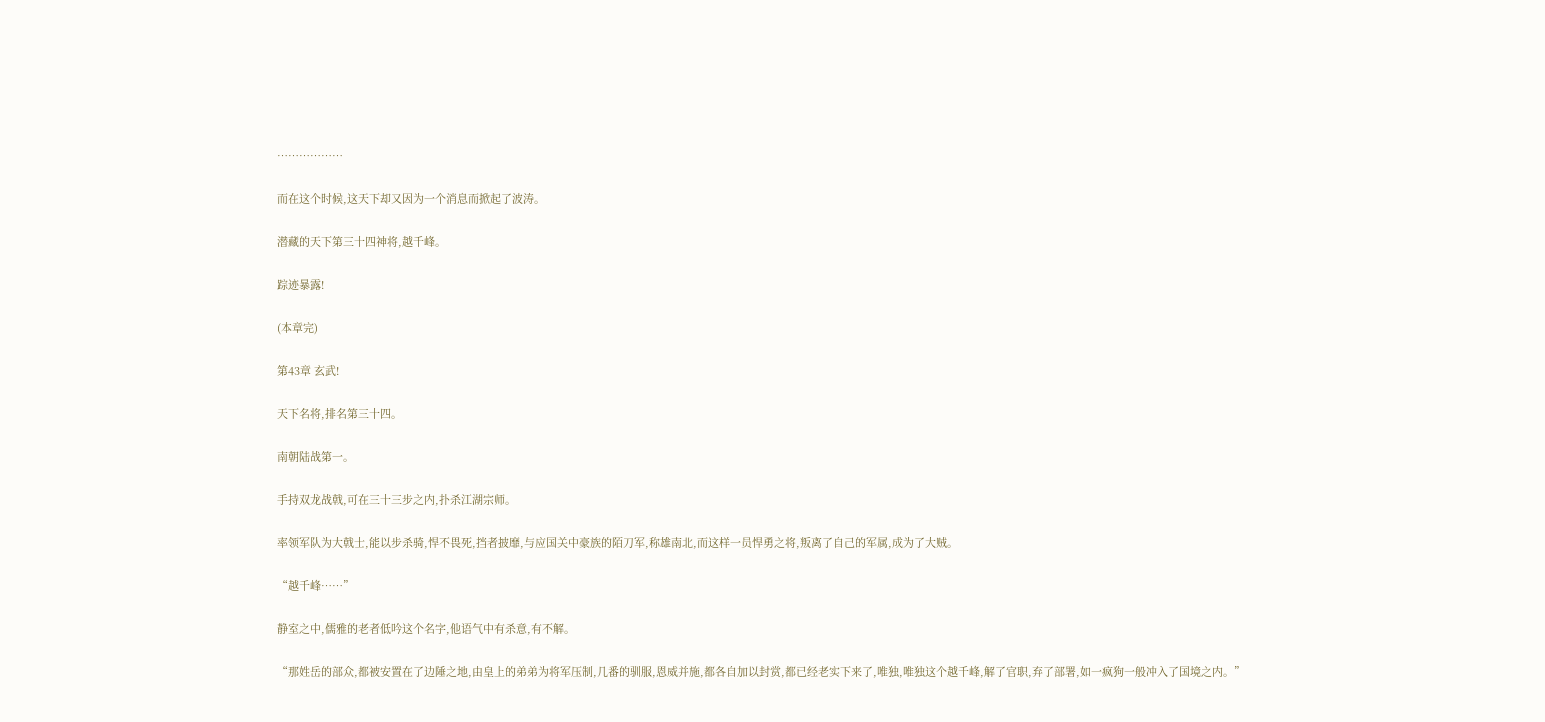………………

而在这个时候,这天下却又因为一个消息而掀起了波涛。

潜藏的天下第三十四神将,越千峰。

踪迹暴露!

(本章完)

第43章 玄武!

天下名将,排名第三十四。

南朝陆战第一。

手持双龙战戟,可在三十三步之内,扑杀江湖宗师。

率领军队为大戟士,能以步杀骑,悍不畏死,挡者披靡,与应国关中豪族的陌刀军,称雄南北,而这样一员悍勇之将,叛离了自己的军属,成为了大贼。

“越千峰……”

静室之中,儒雅的老者低吟这个名字,他语气中有杀意,有不解。

“那姓岳的部众,都被安置在了边陲之地,由皇上的弟弟为将军压制,几番的驯服,恩威并施,都各自加以封赏,都已经老实下来了,唯独,唯独这个越千峰,解了官职,弃了部署,如一疯狗一般冲入了国境之内。”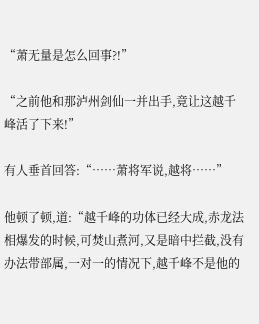“萧无量是怎么回事?!”

“之前他和那泸州剑仙一并出手,竟让这越千峰活了下来!”

有人垂首回答:“……萧将军说,越将……”

他顿了顿,道:“越千峰的功体已经大成,赤龙法相爆发的时候,可焚山煮河,又是暗中拦截,没有办法带部属,一对一的情况下,越千峰不是他的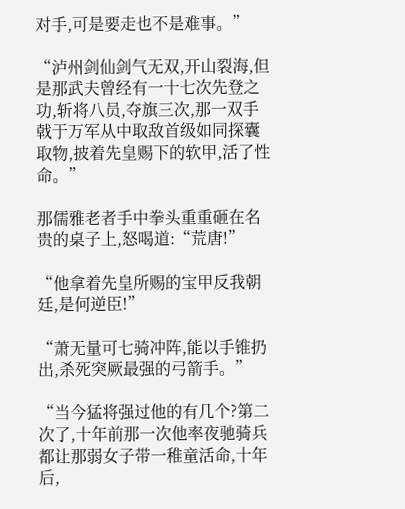对手,可是要走也不是难事。”

“泸州剑仙剑气无双,开山裂海,但是那武夫曾经有一十七次先登之功,斩将八员,夺旗三次,那一双手戟于万军从中取敌首级如同探囊取物,披着先皇赐下的软甲,活了性命。”

那儒雅老者手中拳头重重砸在名贵的桌子上,怒喝道:“荒唐!”

“他拿着先皇所赐的宝甲反我朝廷,是何逆臣!”

“萧无量可七骑冲阵,能以手锥扔出,杀死突厥最强的弓箭手。”

“当今猛将强过他的有几个?第二次了,十年前那一次他率夜驰骑兵都让那弱女子带一稚童活命,十年后,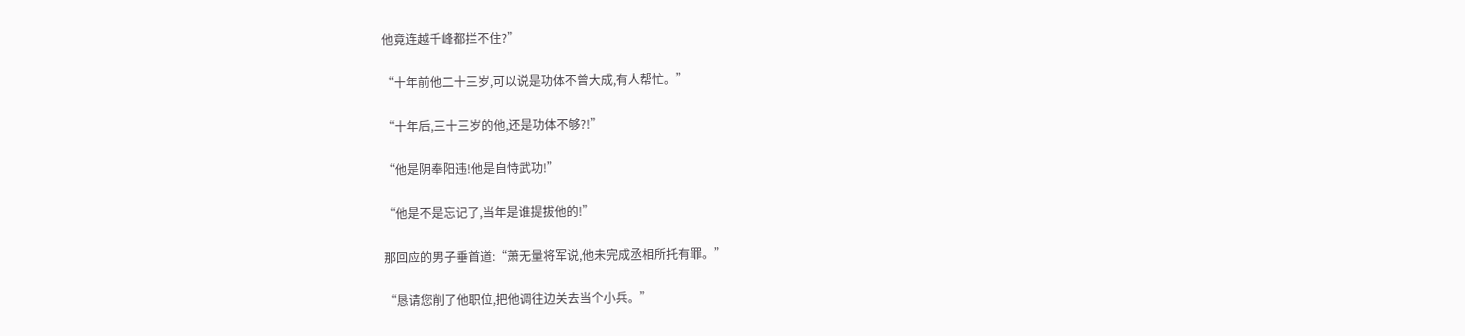他竟连越千峰都拦不住?”

“十年前他二十三岁,可以说是功体不曾大成,有人帮忙。”

“十年后,三十三岁的他,还是功体不够?!”

“他是阴奉阳违!他是自恃武功!”

“他是不是忘记了,当年是谁提拔他的!”

那回应的男子垂首道:“萧无量将军说,他未完成丞相所托有罪。”

“恳请您削了他职位,把他调往边关去当个小兵。”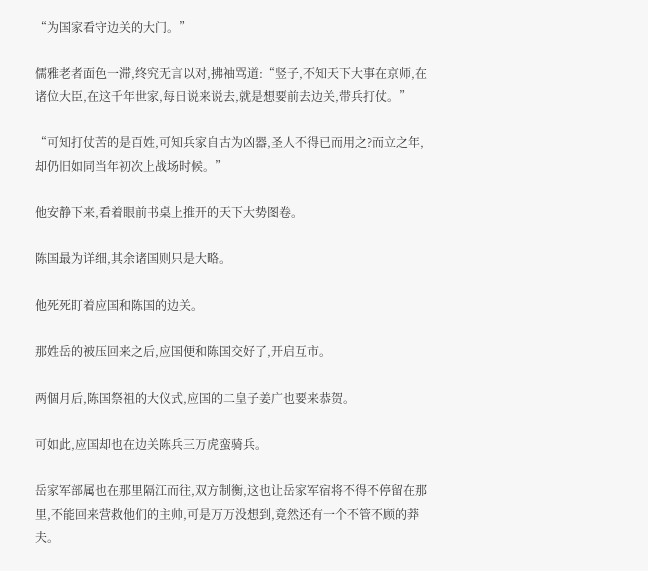“为国家看守边关的大门。”

儒雅老者面色一滞,终究无言以对,拂袖骂道:“竖子,不知天下大事在京师,在诸位大臣,在这千年世家,每日说来说去,就是想要前去边关,带兵打仗。”

“可知打仗苦的是百姓,可知兵家自古为凶器,圣人不得已而用之?而立之年,却仍旧如同当年初次上战场时候。”

他安静下来,看着眼前书桌上推开的天下大势图卷。

陈国最为详细,其余诸国则只是大略。

他死死盯着应国和陈国的边关。

那姓岳的被压回来之后,应国便和陈国交好了,开启互市。

两個月后,陈国祭祖的大仪式,应国的二皇子姜广也要来恭贺。

可如此,应国却也在边关陈兵三万虎蛮骑兵。

岳家军部属也在那里隔江而往,双方制衡,这也让岳家军宿将不得不停留在那里,不能回来营救他们的主帅,可是万万没想到,竟然还有一个不管不顾的莽夫。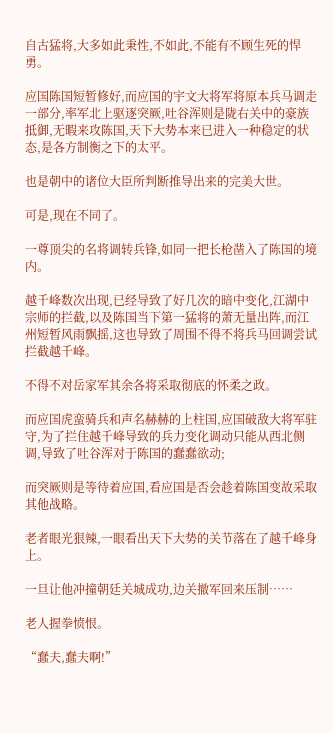自古猛将,大多如此秉性,不如此,不能有不顾生死的悍勇。

应国陈国短暂修好,而应国的宇文大将军将原本兵马调走一部分,率军北上驱逐突厥,吐谷浑则是陇右关中的豪族抵御,无暇来攻陈国,天下大势本来已进入一种稳定的状态,是各方制衡之下的太平。

也是朝中的诸位大臣所判断推导出来的完美大世。

可是,现在不同了。

一尊顶尖的名将调转兵锋,如同一把长枪凿入了陈国的境内。

越千峰数次出现,已经导致了好几次的暗中变化,江湖中宗师的拦截,以及陈国当下第一猛将的萧无量出阵,而江州短暂风雨飘摇,这也导致了周围不得不将兵马回调尝试拦截越千峰。

不得不对岳家军其余各将采取彻底的怀柔之政。

而应国虎蛮骑兵和声名赫赫的上柱国,应国破敌大将军驻守,为了拦住越千峰导致的兵力变化调动只能从西北侧调,导致了吐谷浑对于陈国的蠢蠢欲动;

而突厥则是等待着应国,看应国是否会趁着陈国变故采取其他战略。

老者眼光狠辣,一眼看出天下大势的关节落在了越千峰身上。

一旦让他冲撞朝廷关城成功,边关撤军回来压制……

老人握拳愤恨。

“蠢夫,蠢夫啊!”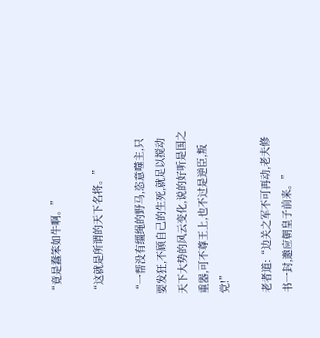“竟是蠢笨如牛啊。”

“这就是所谓的天下名将。”

“一帮没有缰绳的野马,恣意噬主,只要发狂,不顾自己的生死,就足以搅动天下大势的风云变化,说的好听是国之重器,可不尊王上,也不过是逆臣,叛党!”

老者道:“边关之军不可再动,老夫修书一封,邀应朝皇子前来。”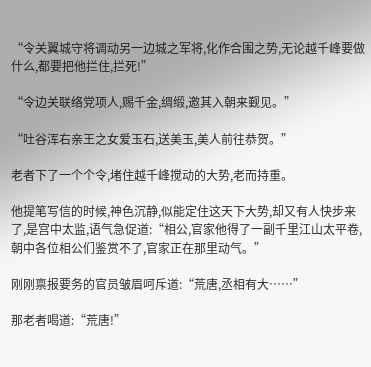“令关翼城守将调动另一边城之军将,化作合围之势,无论越千峰要做什么,都要把他拦住,拦死!”

“令边关联络党项人,赐千金,绸缎,邀其入朝来觐见。”

“吐谷浑右亲王之女爱玉石,送美玉,美人前往恭贺。”

老者下了一个个令,堵住越千峰搅动的大势,老而持重。

他提笔写信的时候,神色沉静,似能定住这天下大势,却又有人快步来了,是宫中太监,语气急促道:“相公,官家他得了一副千里江山太平卷,朝中各位相公们鉴赏不了,官家正在那里动气。”

刚刚禀报要务的官员皱眉呵斥道:“荒唐,丞相有大……”

那老者喝道:“荒唐!”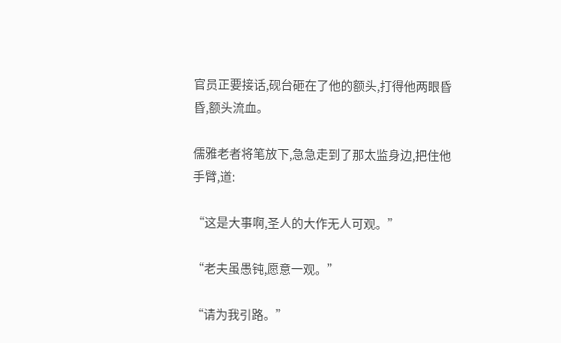官员正要接话,砚台砸在了他的额头,打得他两眼昏昏,额头流血。

儒雅老者将笔放下,急急走到了那太监身边,把住他手臂,道:

“这是大事啊,圣人的大作无人可观。”

“老夫虽愚钝,愿意一观。”

“请为我引路。”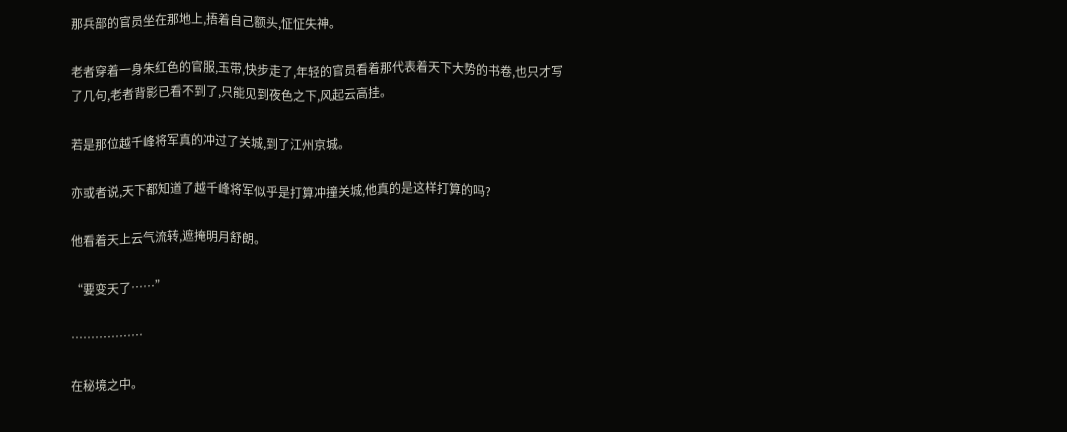那兵部的官员坐在那地上,捂着自己额头,怔怔失神。

老者穿着一身朱红色的官服,玉带,快步走了,年轻的官员看着那代表着天下大势的书卷,也只才写了几句,老者背影已看不到了,只能见到夜色之下,风起云高挂。

若是那位越千峰将军真的冲过了关城,到了江州京城。

亦或者说,天下都知道了越千峰将军似乎是打算冲撞关城,他真的是这样打算的吗?

他看着天上云气流转,遮掩明月舒朗。

“要变天了……”

………………

在秘境之中。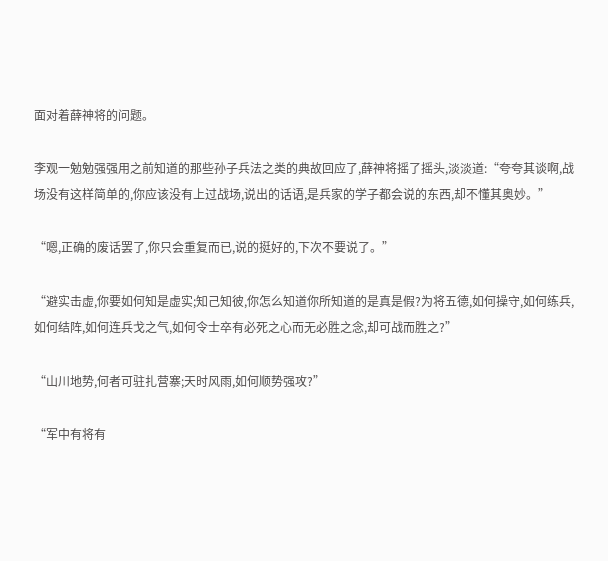面对着薛神将的问题。

李观一勉勉强强用之前知道的那些孙子兵法之类的典故回应了,薛神将摇了摇头,淡淡道:“夸夸其谈啊,战场没有这样简单的,你应该没有上过战场,说出的话语,是兵家的学子都会说的东西,却不懂其奥妙。”

“嗯,正确的废话罢了,你只会重复而已,说的挺好的,下次不要说了。”

“避实击虚,你要如何知是虚实;知己知彼,你怎么知道你所知道的是真是假?为将五德,如何操守,如何练兵,如何结阵,如何连兵戈之气,如何令士卒有必死之心而无必胜之念,却可战而胜之?”

“山川地势,何者可驻扎营寨;天时风雨,如何顺势强攻?”

“军中有将有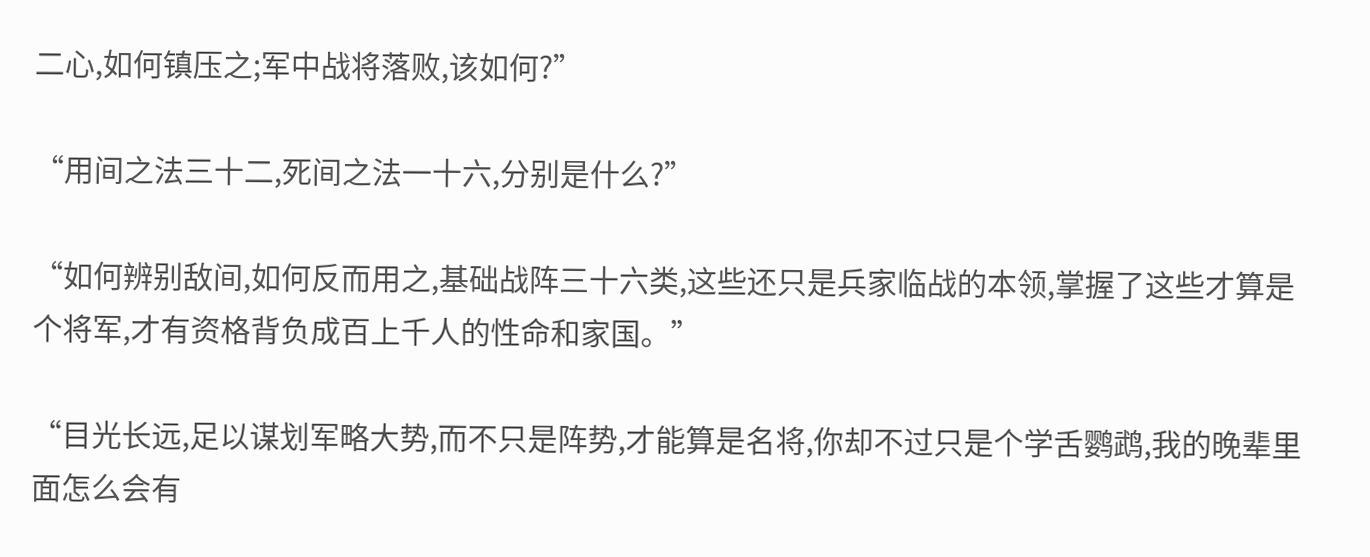二心,如何镇压之;军中战将落败,该如何?”

“用间之法三十二,死间之法一十六,分别是什么?”

“如何辨别敌间,如何反而用之,基础战阵三十六类,这些还只是兵家临战的本领,掌握了这些才算是个将军,才有资格背负成百上千人的性命和家国。”

“目光长远,足以谋划军略大势,而不只是阵势,才能算是名将,你却不过只是个学舌鹦鹉,我的晚辈里面怎么会有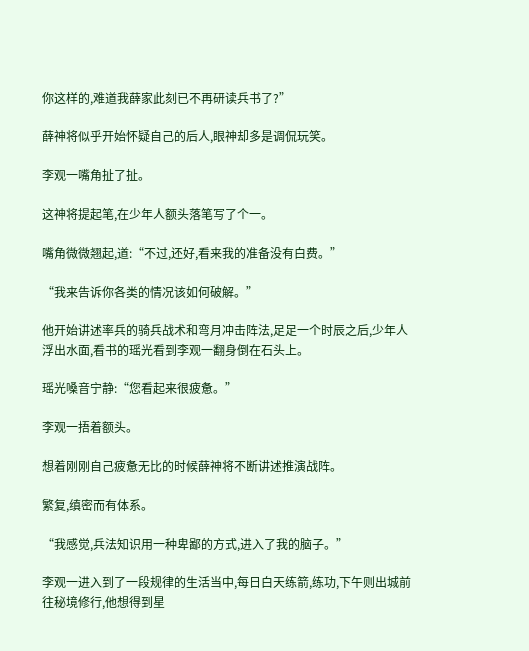你这样的,难道我薛家此刻已不再研读兵书了?”

薛神将似乎开始怀疑自己的后人,眼神却多是调侃玩笑。

李观一嘴角扯了扯。

这神将提起笔,在少年人额头落笔写了个一。

嘴角微微翘起,道:“不过,还好,看来我的准备没有白费。”

“我来告诉你各类的情况该如何破解。”

他开始讲述率兵的骑兵战术和弯月冲击阵法,足足一个时辰之后,少年人浮出水面,看书的瑶光看到李观一翻身倒在石头上。

瑶光嗓音宁静:“您看起来很疲惫。”

李观一捂着额头。

想着刚刚自己疲惫无比的时候薛神将不断讲述推演战阵。

繁复,缜密而有体系。

“我感觉,兵法知识用一种卑鄙的方式,进入了我的脑子。”

李观一进入到了一段规律的生活当中,每日白天练箭,练功,下午则出城前往秘境修行,他想得到星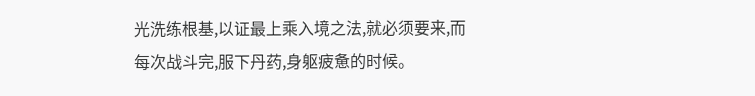光洗练根基,以证最上乘入境之法,就必须要来,而每次战斗完,服下丹药,身躯疲惫的时候。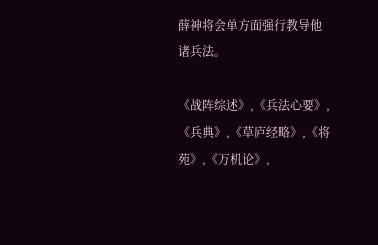薛神将会单方面强行教导他诸兵法。

《战阵综述》,《兵法心要》,《兵典》,《草庐经略》,《将苑》,《万机论》,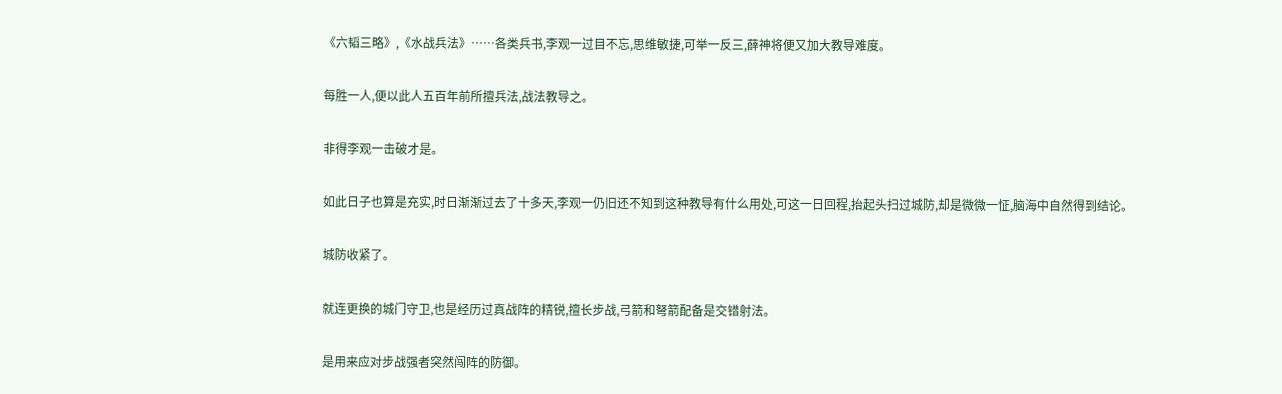《六韬三略》,《水战兵法》……各类兵书,李观一过目不忘,思维敏捷,可举一反三,薛神将便又加大教导难度。

每胜一人,便以此人五百年前所擅兵法,战法教导之。

非得李观一击破才是。

如此日子也算是充实,时日渐渐过去了十多天,李观一仍旧还不知到这种教导有什么用处,可这一日回程,抬起头扫过城防,却是微微一怔,脑海中自然得到结论。

城防收紧了。

就连更换的城门守卫,也是经历过真战阵的精锐,擅长步战,弓箭和弩箭配备是交错射法。

是用来应对步战强者突然闯阵的防御。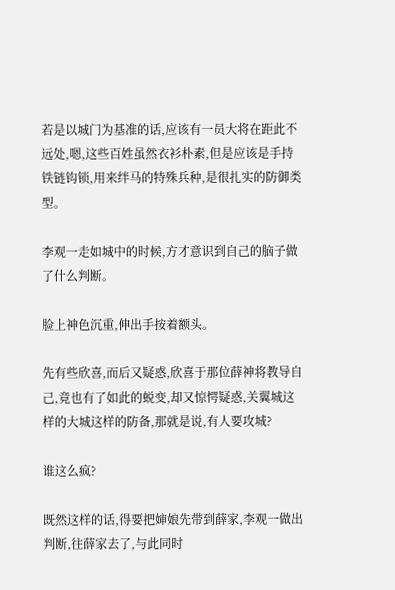若是以城门为基准的话,应该有一员大将在距此不远处,嗯,这些百姓虽然衣衫朴素,但是应该是手持铁链钩锁,用来绊马的特殊兵种,是很扎实的防御类型。

李观一走如城中的时候,方才意识到自己的脑子做了什么判断。

脸上神色沉重,伸出手按着额头。

先有些欣喜,而后又疑惑,欣喜于那位薛神将教导自己,竟也有了如此的蜕变,却又惊愕疑惑,关翼城这样的大城这样的防备,那就是说,有人要攻城?

谁这么疯?

既然这样的话,得要把婶娘先带到薛家,李观一做出判断,往薛家去了,与此同时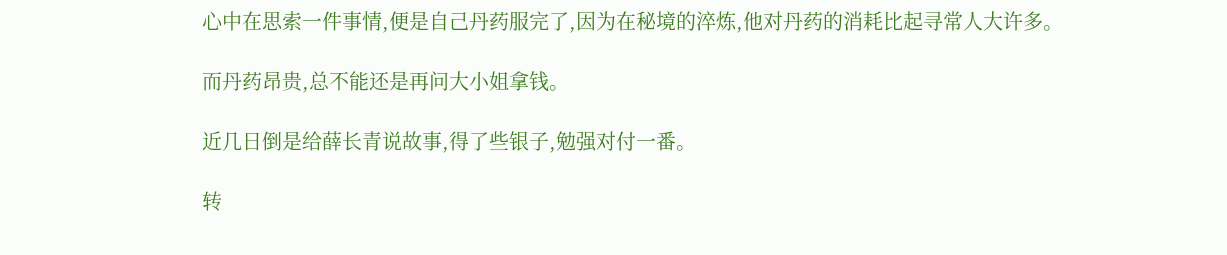心中在思索一件事情,便是自己丹药服完了,因为在秘境的淬炼,他对丹药的消耗比起寻常人大许多。

而丹药昂贵,总不能还是再问大小姐拿钱。

近几日倒是给薛长青说故事,得了些银子,勉强对付一番。

转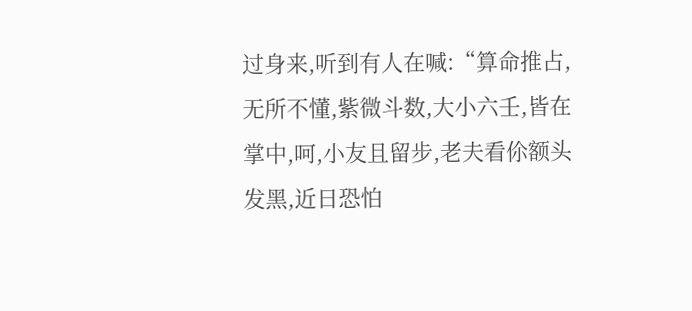过身来,听到有人在喊:“算命推占,无所不懂,紫微斗数,大小六壬,皆在掌中,呵,小友且留步,老夫看伱额头发黑,近日恐怕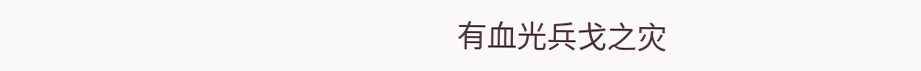有血光兵戈之灾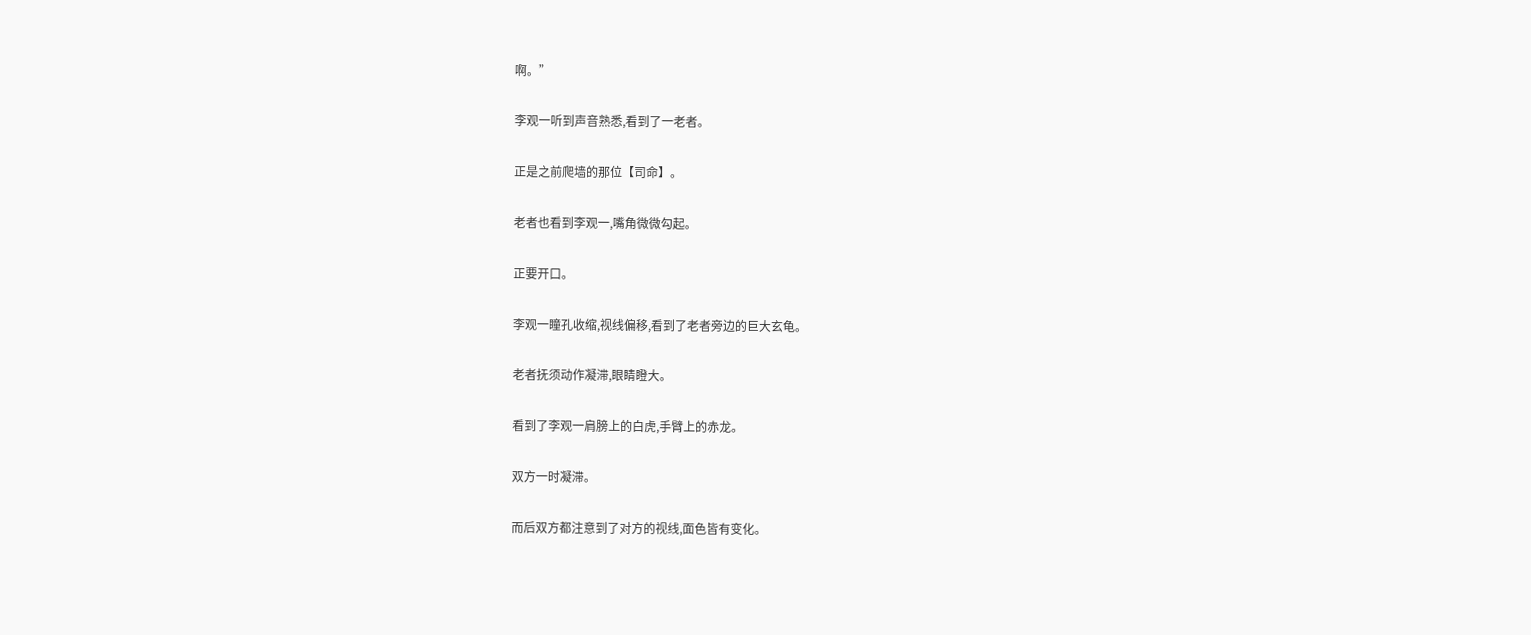啊。”

李观一听到声音熟悉,看到了一老者。

正是之前爬墙的那位【司命】。

老者也看到李观一,嘴角微微勾起。

正要开口。

李观一瞳孔收缩,视线偏移,看到了老者旁边的巨大玄龟。

老者抚须动作凝滞,眼睛瞪大。

看到了李观一肩膀上的白虎,手臂上的赤龙。

双方一时凝滞。

而后双方都注意到了对方的视线,面色皆有变化。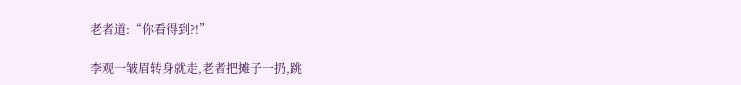老者道:“你看得到?!”

李观一皱眉转身就走,老者把摊子一扔,跳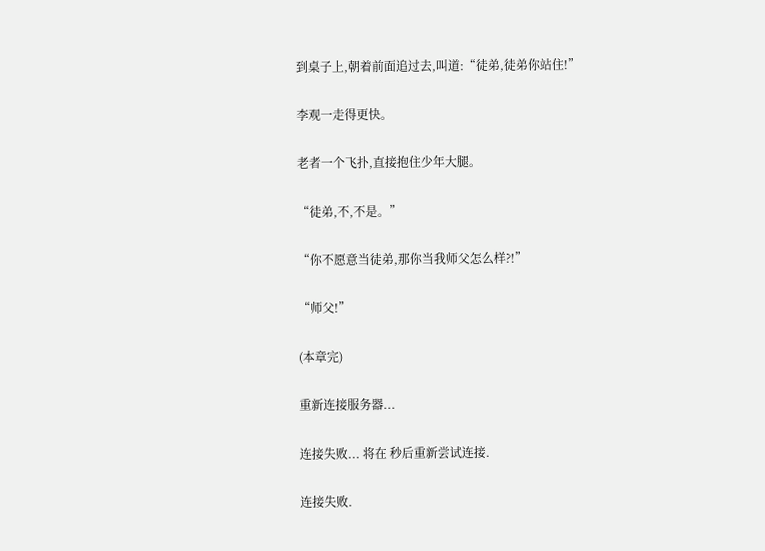到桌子上,朝着前面追过去,叫道:“徒弟,徒弟你站住!”

李观一走得更快。

老者一个飞扑,直接抱住少年大腿。

“徒弟,不,不是。”

“你不愿意当徒弟,那你当我师父怎么样?!”

“师父!”

(本章完)

重新连接服务器...

连接失败... 将在 秒后重新尝试连接.

连接失败.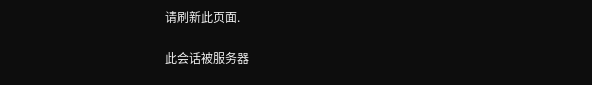请刷新此页面.

此会话被服务器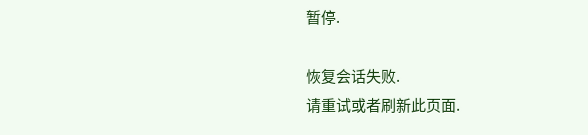暂停.

恢复会话失败.
请重试或者刷新此页面.